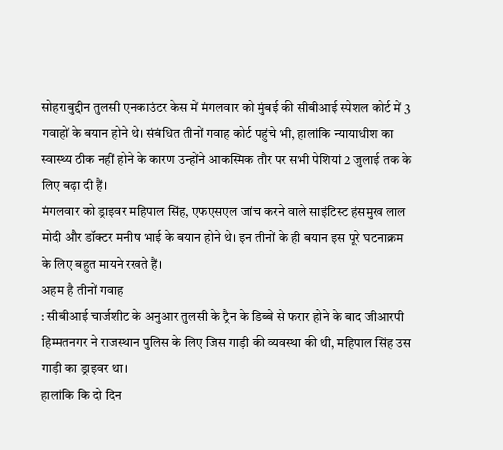सोहराबुद्दीन तुलसी एनकाउंटर केस में मंगलवार को मुंबई की सीबीआई स्पेशल कोर्ट में 3 गवाहों के बयान होने थे। संबंधित तीनों गवाह कोर्ट पहुंचे भी, हालांकि न्यायाधीश का स्वास्थ्य ठीक नहीं होने के कारण उन्होंने आकस्मिक तौर पर सभी पेशियां 2 जुलाई तक के लिए बढ़ा दी हैं।
मंगलवार को ड्राइवर महिपाल सिंह, एफएसएल जांच करने वाले साइंटिस्ट हंसमुख लाल मोदी और डॉक्टर मनीष भाई के बयान होने थे। इन तीनों के ही बयान इस पूरे घटनाक्रम के लिए बहुत मायने रखते हैं।
अहम है तीनों गवाह
: सीबीआई चार्जशीट के अनुआर तुलसी के ट्रैन के डिब्बे से फरार होने के बाद जीआरपी हिम्मतनगर ने राजस्थान पुलिस के लिए जिस गाड़ी की व्यवस्था की थी, महिपाल सिंह उस गाड़ी का ड्राइवर था।
हालांकि कि दो दिन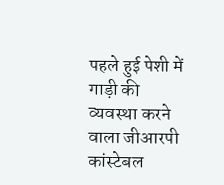पहले हुई पेशी में गाड़ी की व्यवस्था करने वाला जीआरपी कांस्टेबल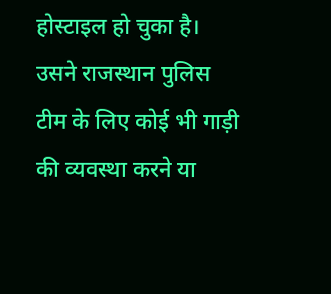होस्टाइल हो चुका है। उसने राजस्थान पुलिस टीम के लिए कोई भी गाड़ी की व्यवस्था करने या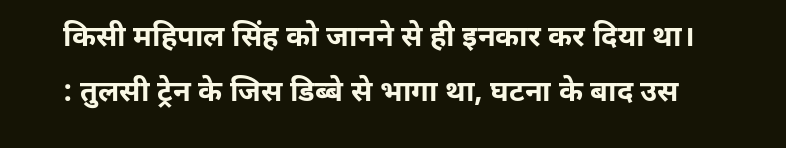किसी महिपाल सिंह को जानने से ही इनकार कर दिया था।
: तुलसी ट्रेन के जिस डिब्बे से भागा था, घटना के बाद उस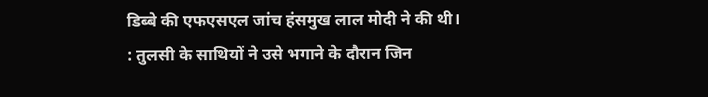डिब्बे की एफएसएल जांच हंसमुख लाल मोदी ने की थी।
: तुलसी के साथियों ने उसे भगाने के दौरान जिन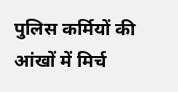पुलिस कर्मियों की आंखों में मिर्च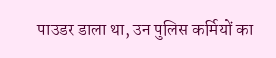पाउडर डाला था, उन पुलिस कर्मियों का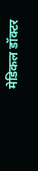मेडिकल डॉक्टर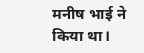मनीष भाई ने किया था।